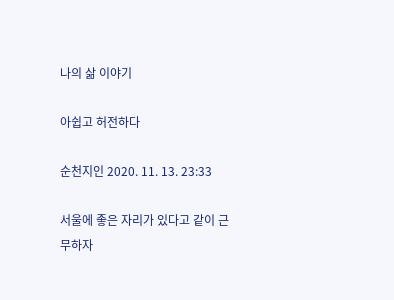나의 삶 이야기

아쉽고 허전하다

순천지인 2020. 11. 13. 23:33

서울에 좋은 자리가 있다고 같이 근무하자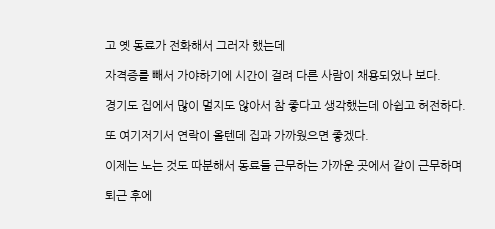고 옛 동료가 전화해서 그러자 했는데

자격증를 빼서 가야하기에 시간이 걸려 다른 사람이 채용되었나 보다.

경기도 집에서 많이 멀지도 않아서 참 좋다고 생각했는데 아쉽고 허전하다.

또 여기저기서 연락이 올텐데 집과 가까웠으면 좋겠다.

이제는 노는 것도 따분해서 동료들 근무하는 가까운 곳에서 같이 근무하며

퇴근 후에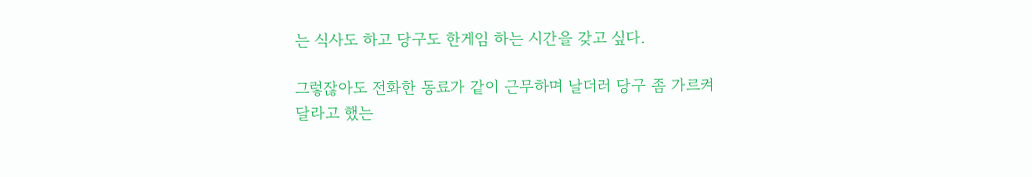는 식사도 하고 당구도 한게임 하는 시간을 갖고 싶다.

그렇잖아도 전화한 동료가 같이 근무하며 날더러 당구 좀 가르켜 달라고 했는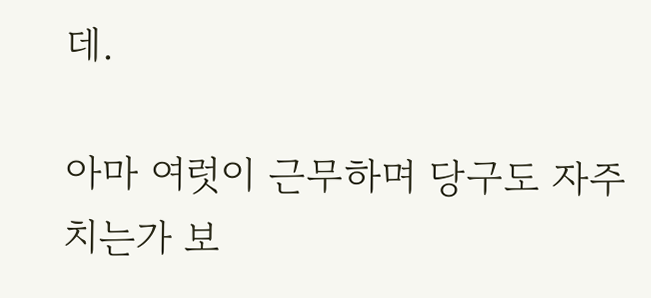데.

아마 여럿이 근무하며 당구도 자주 치는가 보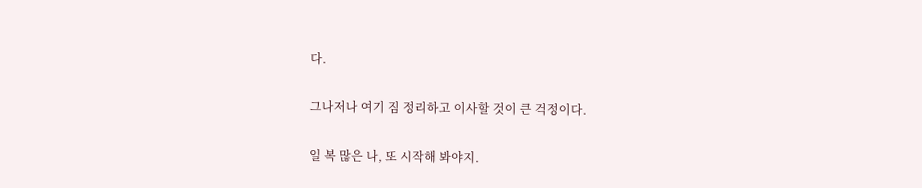다.

그나저나 여기 짐 정리하고 이사할 것이 큰 걱정이다.

일 복 많은 나, 또 시작해 봐야지.